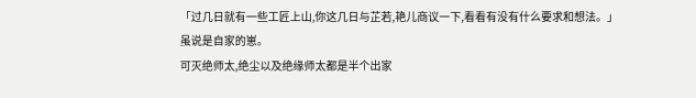「过几日就有一些工匠上山,你这几日与芷若,艳儿商议一下,看看有没有什么要求和想法。」
虽说是自家的崽。
可灭绝师太,绝尘以及绝缘师太都是半个出家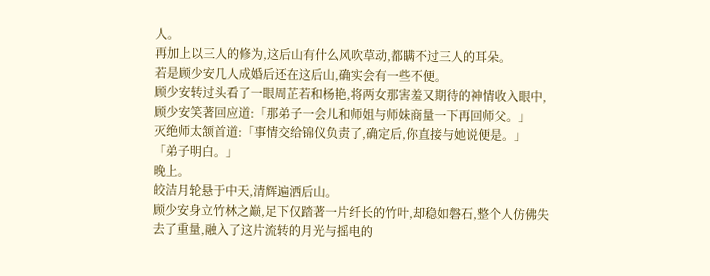人。
再加上以三人的修为,这后山有什么风吹草动,都瞒不过三人的耳朵。
若是顾少安几人成婚后还在这后山,确实会有一些不便。
顾少安转过头看了一眼周芷若和杨艳,将两女那害羞又期待的神情收入眼中,顾少安笑著回应道:「那弟子一会儿和师姐与师妹商量一下再回师父。」
灭绝师太颔首道:「事情交给锦仪负责了,确定后,你直接与她说便是。」
「弟子明白。」
晚上。
皎洁月轮悬于中天,清辉遍洒后山。
顾少安身立竹林之巅,足下仅踏著一片纤长的竹叶,却稳如磐石,整个人仿佛失去了重量,融入了这片流转的月光与摇电的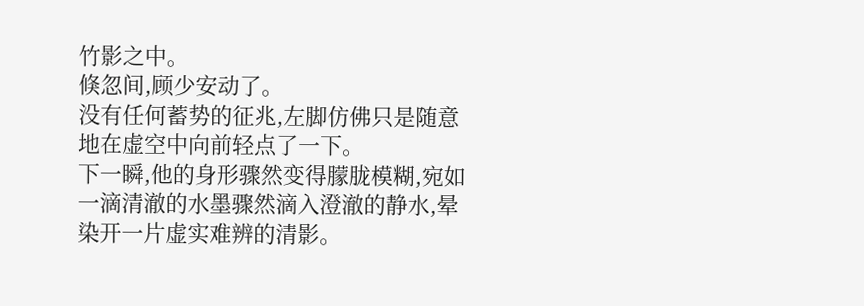竹影之中。
倏忽间,顾少安动了。
没有任何蓄势的征兆,左脚仿佛只是随意地在虚空中向前轻点了一下。
下一瞬,他的身形骤然变得朦胧模糊,宛如一滴清澈的水墨骤然滴入澄澈的静水,晕染开一片虚实难辨的清影。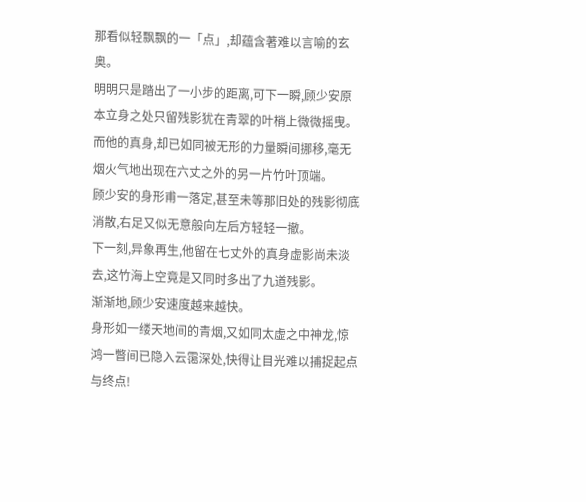那看似轻飘飘的一「点」,却蕴含著难以言喻的玄奥。
明明只是踏出了一小步的距离,可下一瞬,顾少安原本立身之处只留残影犹在青翠的叶梢上微微摇曳。
而他的真身,却已如同被无形的力量瞬间挪移,毫无烟火气地出现在六丈之外的另一片竹叶顶端。
顾少安的身形甫一落定,甚至未等那旧处的残影彻底消散,右足又似无意般向左后方轻轻一撤。
下一刻,异象再生,他留在七丈外的真身虚影尚未淡去,这竹海上空竟是又同时多出了九道残影。
渐渐地,顾少安速度越来越快。
身形如一缕天地间的青烟,又如同太虚之中神龙,惊鸿一瞥间已隐入云霭深处,快得让目光难以捕捉起点与终点!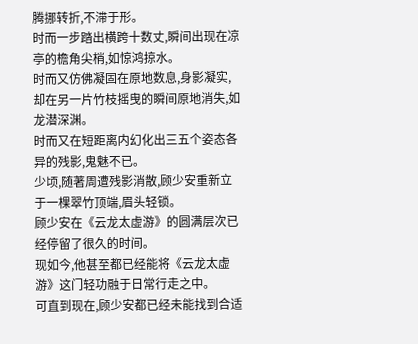腾挪转折,不滞于形。
时而一步踏出横跨十数丈,瞬间出现在凉亭的檐角尖梢,如惊鸿掠水。
时而又仿佛凝固在原地数息,身影凝实,却在另一片竹枝摇曳的瞬间原地消失,如龙潜深渊。
时而又在短距离内幻化出三五个姿态各异的残影,鬼魅不已。
少顷,随著周遭残影消散,顾少安重新立于一棵翠竹顶端,眉头轻锁。
顾少安在《云龙太虚游》的圆满层次已经停留了很久的时间。
现如今,他甚至都已经能将《云龙太虚游》这门轻功融于日常行走之中。
可直到现在,顾少安都已经未能找到合适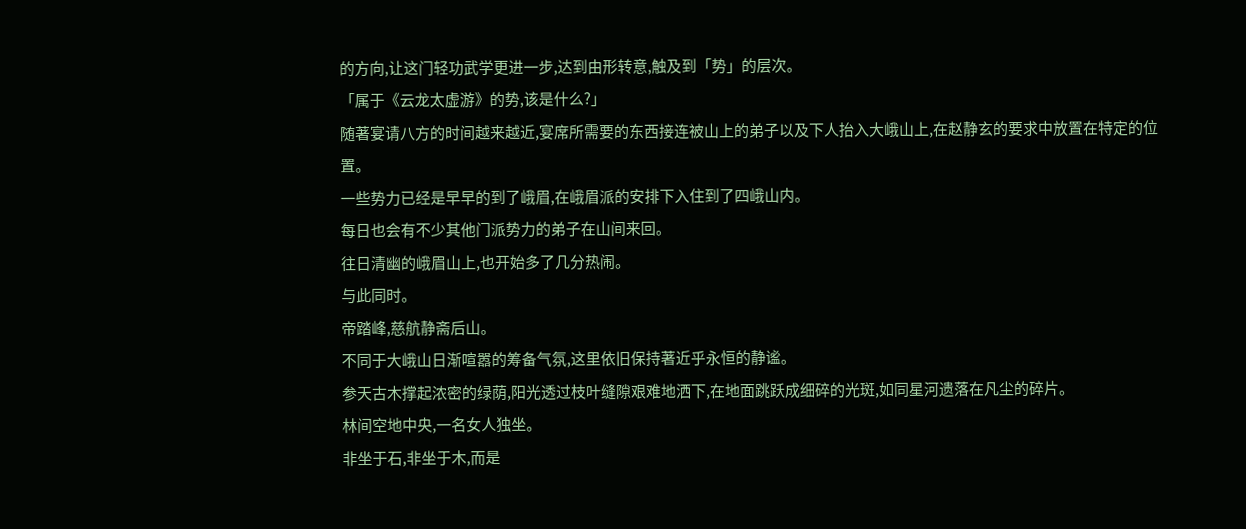的方向,让这门轻功武学更进一步,达到由形转意,触及到「势」的层次。
「属于《云龙太虚游》的势,该是什么?」
随著宴请八方的时间越来越近,宴席所需要的东西接连被山上的弟子以及下人抬入大峨山上,在赵静玄的要求中放置在特定的位置。
一些势力已经是早早的到了峨眉,在峨眉派的安排下入住到了四峨山内。
每日也会有不少其他门派势力的弟子在山间来回。
往日清幽的峨眉山上,也开始多了几分热闹。
与此同时。
帝踏峰,慈航静斋后山。
不同于大峨山日渐喧嚣的筹备气氛,这里依旧保持著近乎永恒的静谧。
参天古木撑起浓密的绿荫,阳光透过枝叶缝隙艰难地洒下,在地面跳跃成细碎的光斑,如同星河遗落在凡尘的碎片。
林间空地中央,一名女人独坐。
非坐于石,非坐于木,而是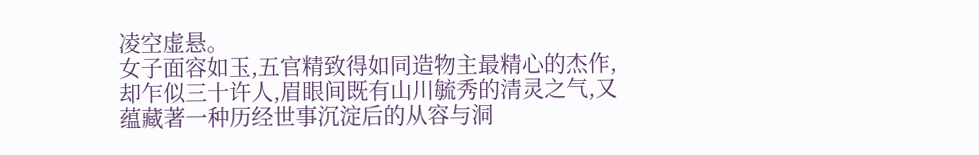凌空虚悬。
女子面容如玉,五官精致得如同造物主最精心的杰作,却乍似三十许人,眉眼间既有山川毓秀的清灵之气,又蕴藏著一种历经世事沉淀后的从容与洞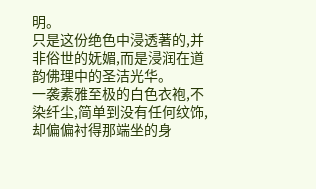明。
只是这份绝色中浸透著的,并非俗世的妩媚,而是浸润在道韵佛理中的圣洁光华。
一袭素雅至极的白色衣袍,不染纤尘,简单到没有任何纹饰,却偏偏衬得那端坐的身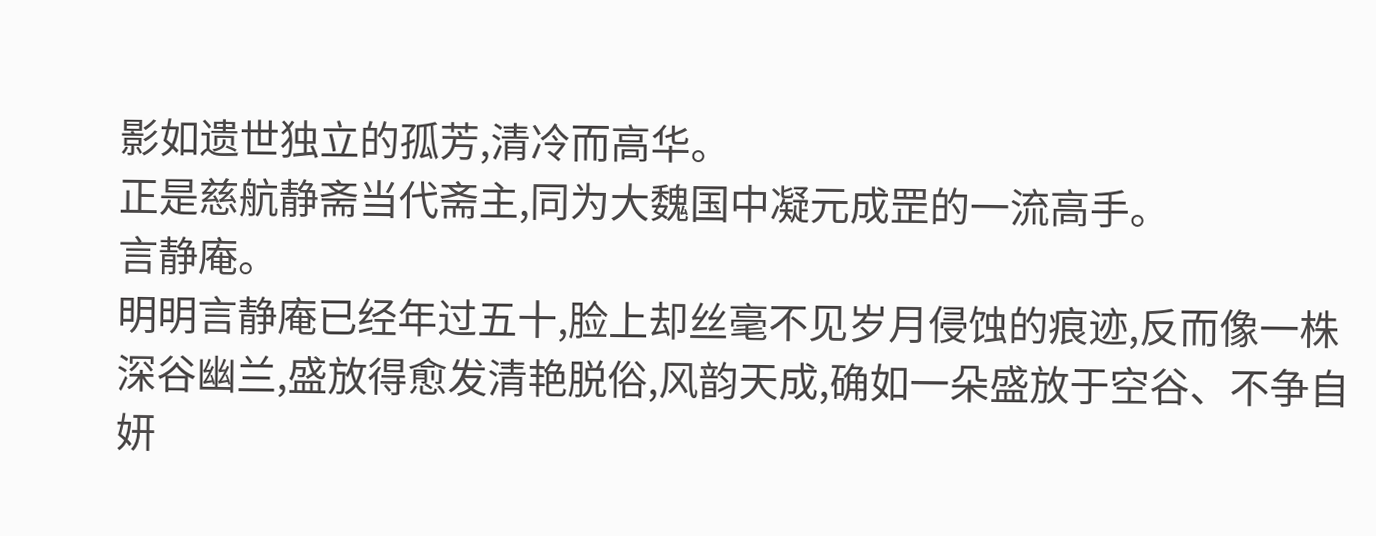影如遗世独立的孤芳,清冷而高华。
正是慈航静斋当代斋主,同为大魏国中凝元成罡的一流高手。
言静庵。
明明言静庵已经年过五十,脸上却丝毫不见岁月侵蚀的痕迹,反而像一株深谷幽兰,盛放得愈发清艳脱俗,风韵天成,确如一朵盛放于空谷、不争自妍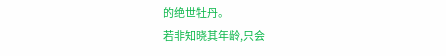的绝世牡丹。
若非知晓其年龄,只会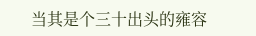当其是个三十出头的雍容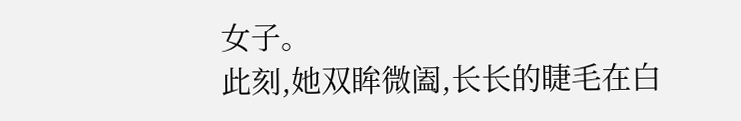女子。
此刻,她双眸微阖,长长的睫毛在白